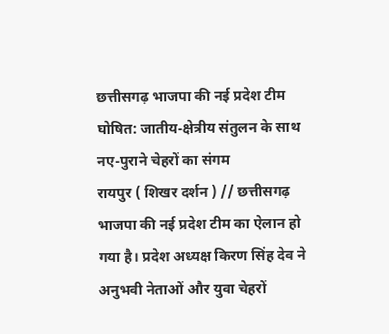छत्तीसगढ़ भाजपा की नई प्रदेश टीम घोषित: जातीय-क्षेत्रीय संतुलन के साथ नए-पुराने चेहरों का संगम
रायपुर ( शिखर दर्शन ) // छत्तीसगढ़ भाजपा की नई प्रदेश टीम का ऐलान हो गया है। प्रदेश अध्यक्ष किरण सिंह देव ने अनुभवी नेताओं और युवा चेहरों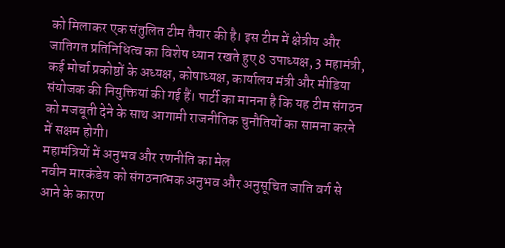को मिलाकर एक संतुलित टीम तैयार की है। इस टीम में क्षेत्रीय और जातिगत प्रतिनिधित्व का विशेष ध्यान रखते हुए 8 उपाध्यक्ष, 3 महामंत्री, कई मोर्चा प्रकोष्ठों के अध्यक्ष, कोषाध्यक्ष, कार्यालय मंत्री और मीडिया संयोजक की नियुक्तियां की गई हैं। पार्टी का मानना है कि यह टीम संगठन को मजबूती देने के साथ आगामी राजनीतिक चुनौतियों का सामना करने में सक्षम होगी।
महामंत्रियों में अनुभव और रणनीति का मेल
नवीन मारकंडेय को संगठनात्मक अनुभव और अनुसूचित जाति वर्ग से आने के कारण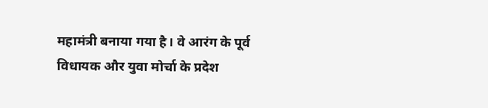महामंत्री बनाया गया है। वे आरंग के पूर्व विधायक और युवा मोर्चा के प्रदेश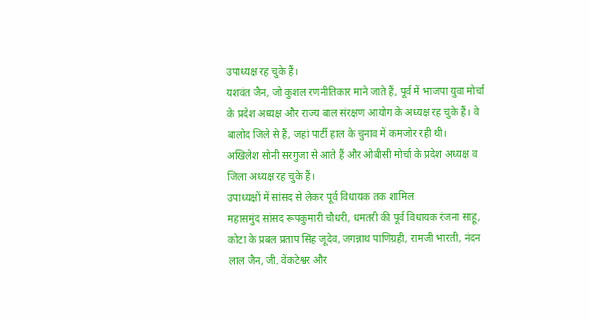उपाध्यक्ष रह चुके हैं।
यशवंत जैन, जो कुशल रणनीतिकार माने जाते हैं, पूर्व में भाजपा युवा मोर्चा के प्रदेश अध्यक्ष और राज्य बाल संरक्षण आयोग के अध्यक्ष रह चुके हैं। वे बालोद जिले से हैं, जहां पार्टी हाल के चुनाव में कमजोर रही थी।
अखिलेश सोनी सरगुजा से आते हैं और ओबीसी मोर्चा के प्रदेश अध्यक्ष व जिला अध्यक्ष रह चुके हैं।
उपाध्यक्षों में सांसद से लेकर पूर्व विधायक तक शामिल
महासमुंद सांसद रूपकुमारी चौधरी, धमतरी की पूर्व विधायक रंजना साहू, कोटा के प्रबल प्रताप सिंह जूदेव, जगन्नाथ पाणिग्रही, रामजी भारती, नंदन लाल जैन, जी. वेंकटेश्वर और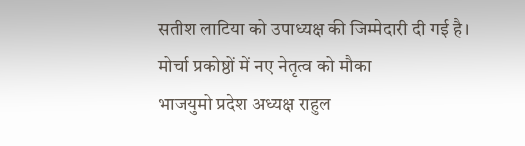सतीश लाटिया को उपाध्यक्ष की जिम्मेदारी दी गई है।
मोर्चा प्रकोष्ठों में नए नेतृत्व को मौका
भाजयुमो प्रदेश अध्यक्ष राहुल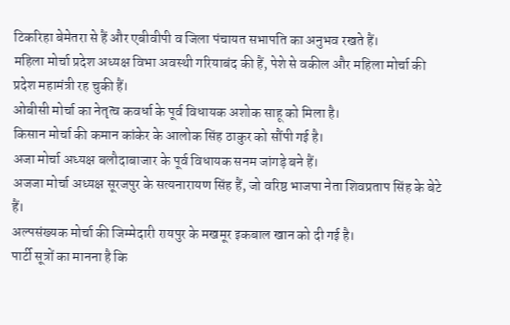टिकरिहा बेमेतरा से हैं और एबीवीपी व जिला पंचायत सभापति का अनुभव रखते हैं।
महिला मोर्चा प्रदेश अध्यक्ष विभा अवस्थी गरियाबंद की हैं, पेशे से वकील और महिला मोर्चा की प्रदेश महामंत्री रह चुकी हैं।
ओबीसी मोर्चा का नेतृत्व कवर्धा के पूर्व विधायक अशोक साहू को मिला है।
किसान मोर्चा की कमान कांकेर के आलोक सिंह ठाकुर को सौंपी गई है।
अजा मोर्चा अध्यक्ष बलौदाबाजार के पूर्व विधायक सनम जांगड़े बने हैं।
अजजा मोर्चा अध्यक्ष सूरजपुर के सत्यनारायण सिंह हैं, जो वरिष्ठ भाजपा नेता शिवप्रताप सिंह के बेटे हैं।
अल्पसंख्यक मोर्चा की जिम्मेदारी रायपुर के मखमूर इकबाल खान को दी गई है।
पार्टी सूत्रों का मानना है कि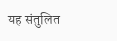यह संतुलित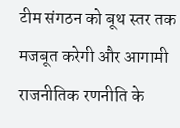टीम संगठन को बूथ स्तर तक मजबूत करेगी और आगामी राजनीतिक रणनीति के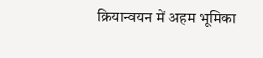क्रियान्वयन में अहम भूमिका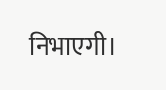निभाएगी।